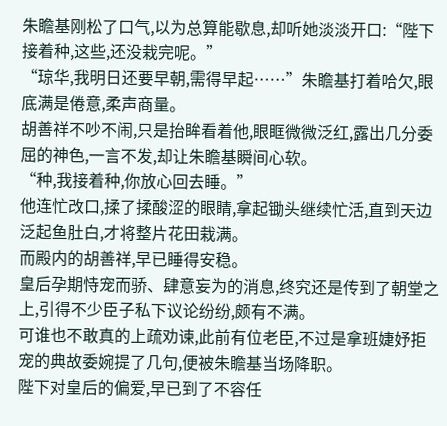朱瞻基刚松了口气,以为总算能歇息,却听她淡淡开口:“陛下接着种,这些,还没栽完呢。”
“琼华,我明日还要早朝,需得早起……”朱瞻基打着哈欠,眼底满是倦意,柔声商量。
胡善祥不吵不闹,只是抬眸看着他,眼眶微微泛红,露出几分委屈的神色,一言不发,却让朱瞻基瞬间心软。
“种,我接着种,你放心回去睡。”
他连忙改口,揉了揉酸涩的眼睛,拿起锄头继续忙活,直到天边泛起鱼肚白,才将整片花田栽满。
而殿内的胡善祥,早已睡得安稳。
皇后孕期恃宠而骄、肆意妄为的消息,终究还是传到了朝堂之上,引得不少臣子私下议论纷纷,颇有不满。
可谁也不敢真的上疏劝谏,此前有位老臣,不过是拿班婕妤拒宠的典故委婉提了几句,便被朱瞻基当场降职。
陛下对皇后的偏爱,早已到了不容任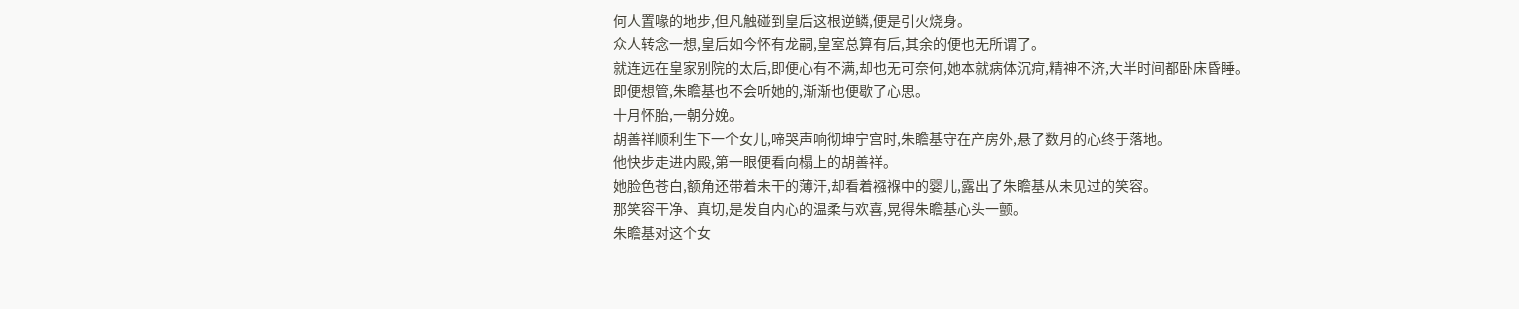何人置喙的地步,但凡触碰到皇后这根逆鳞,便是引火烧身。
众人转念一想,皇后如今怀有龙嗣,皇室总算有后,其余的便也无所谓了。
就连远在皇家别院的太后,即便心有不满,却也无可奈何,她本就病体沉疴,精神不济,大半时间都卧床昏睡。
即便想管,朱瞻基也不会听她的,渐渐也便歇了心思。
十月怀胎,一朝分娩。
胡善祥顺利生下一个女儿,啼哭声响彻坤宁宫时,朱瞻基守在产房外,悬了数月的心终于落地。
他快步走进内殿,第一眼便看向榻上的胡善祥。
她脸色苍白,额角还带着未干的薄汗,却看着襁褓中的婴儿,露出了朱瞻基从未见过的笑容。
那笑容干净、真切,是发自内心的温柔与欢喜,晃得朱瞻基心头一颤。
朱瞻基对这个女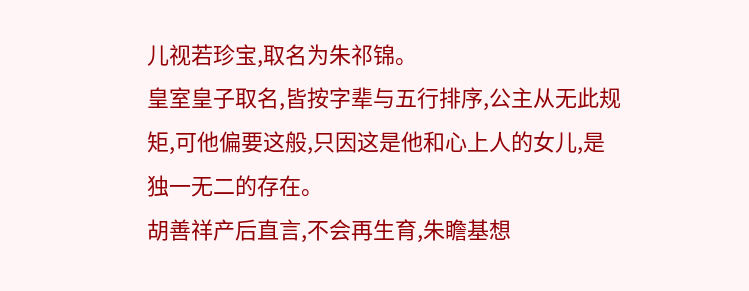儿视若珍宝,取名为朱祁锦。
皇室皇子取名,皆按字辈与五行排序,公主从无此规矩,可他偏要这般,只因这是他和心上人的女儿,是独一无二的存在。
胡善祥产后直言,不会再生育,朱瞻基想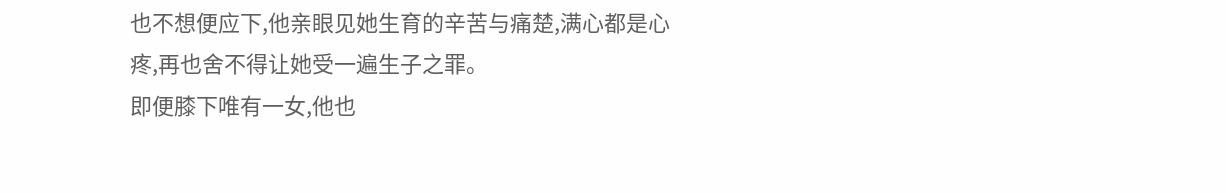也不想便应下,他亲眼见她生育的辛苦与痛楚,满心都是心疼,再也舍不得让她受一遍生子之罪。
即便膝下唯有一女,他也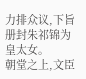力排众议,下旨册封朱祁锦为皇太女。
朝堂之上,文臣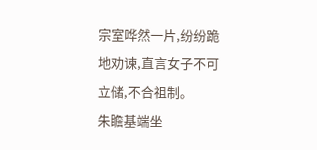宗室哗然一片,纷纷跪地劝谏,直言女子不可立储,不合祖制。
朱瞻基端坐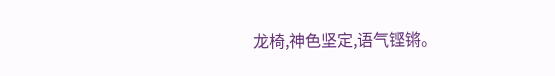龙椅,神色坚定,语气铿锵。